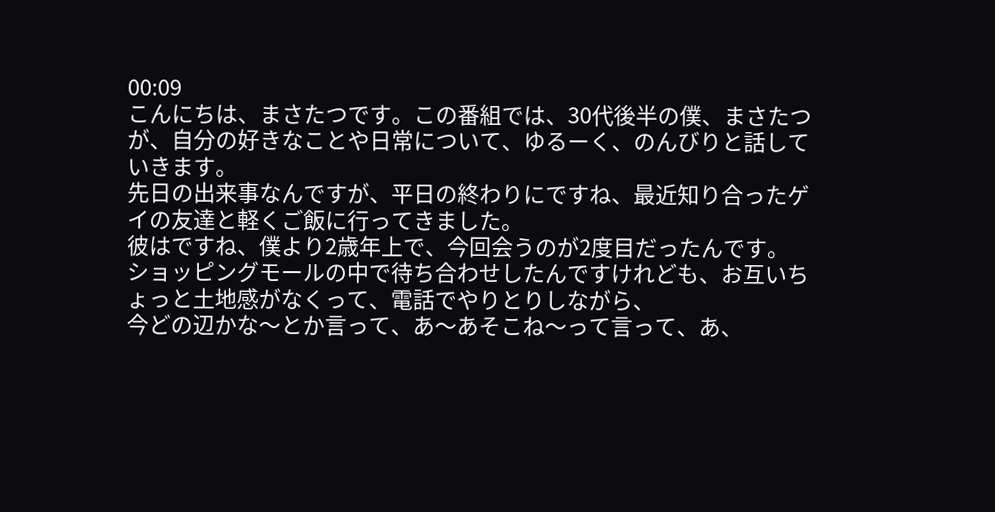00:09
こんにちは、まさたつです。この番組では、30代後半の僕、まさたつが、自分の好きなことや日常について、ゆるーく、のんびりと話していきます。
先日の出来事なんですが、平日の終わりにですね、最近知り合ったゲイの友達と軽くご飯に行ってきました。
彼はですね、僕より2歳年上で、今回会うのが2度目だったんです。
ショッピングモールの中で待ち合わせしたんですけれども、お互いちょっと土地感がなくって、電話でやりとりしながら、
今どの辺かな〜とか言って、あ〜あそこね〜って言って、あ、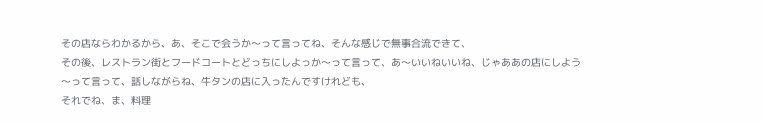その店ならわかるから、あ、そこで会うか〜って言ってね、そんな感じで無事合流できて、
その後、レストラン街とフードコートとどっちにしよっか〜って言って、あ〜いいねいいね、じゃああの店にしよう〜って言って、話しながらね、牛タンの店に入ったんですけれども、
それでね、ま、料理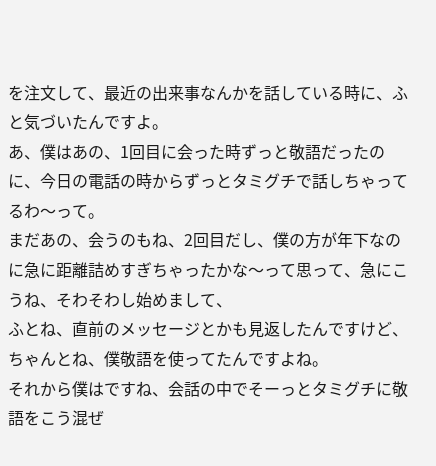を注文して、最近の出来事なんかを話している時に、ふと気づいたんですよ。
あ、僕はあの、1回目に会った時ずっと敬語だったのに、今日の電話の時からずっとタミグチで話しちゃってるわ〜って。
まだあの、会うのもね、2回目だし、僕の方が年下なのに急に距離詰めすぎちゃったかな〜って思って、急にこうね、そわそわし始めまして、
ふとね、直前のメッセージとかも見返したんですけど、ちゃんとね、僕敬語を使ってたんですよね。
それから僕はですね、会話の中でそーっとタミグチに敬語をこう混ぜ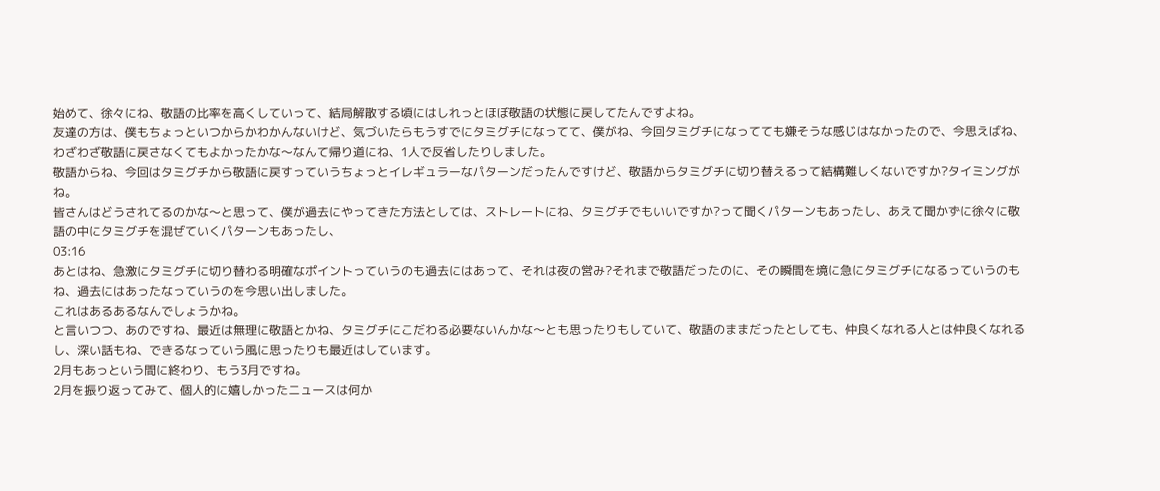始めて、徐々にね、敬語の比率を高くしていって、結局解散する頃にはしれっとほぼ敬語の状態に戻してたんですよね。
友達の方は、僕もちょっといつからかわかんないけど、気づいたらもうすでにタミグチになってて、僕がね、今回タミグチになってても嫌そうな感じはなかったので、今思えばね、わざわざ敬語に戻さなくてもよかったかな〜なんて帰り道にね、1人で反省したりしました。
敬語からね、今回はタミグチから敬語に戻すっていうちょっとイレギュラーなパターンだったんですけど、敬語からタミグチに切り替えるって結構難しくないですか?タイミングがね。
皆さんはどうされてるのかな〜と思って、僕が過去にやってきた方法としては、ストレートにね、タミグチでもいいですか?って聞くパターンもあったし、あえて聞かずに徐々に敬語の中にタミグチを混ぜていくパターンもあったし、
03:16
あとはね、急激にタミグチに切り替わる明確なポイントっていうのも過去にはあって、それは夜の営み?それまで敬語だったのに、その瞬間を境に急にタミグチになるっていうのもね、過去にはあったなっていうのを今思い出しました。
これはあるあるなんでしょうかね。
と言いつつ、あのですね、最近は無理に敬語とかね、タミグチにこだわる必要ないんかな〜とも思ったりもしていて、敬語のままだったとしても、仲良くなれる人とは仲良くなれるし、深い話もね、できるなっていう風に思ったりも最近はしています。
2月もあっという間に終わり、もう3月ですね。
2月を振り返ってみて、個人的に嬉しかったニュースは何か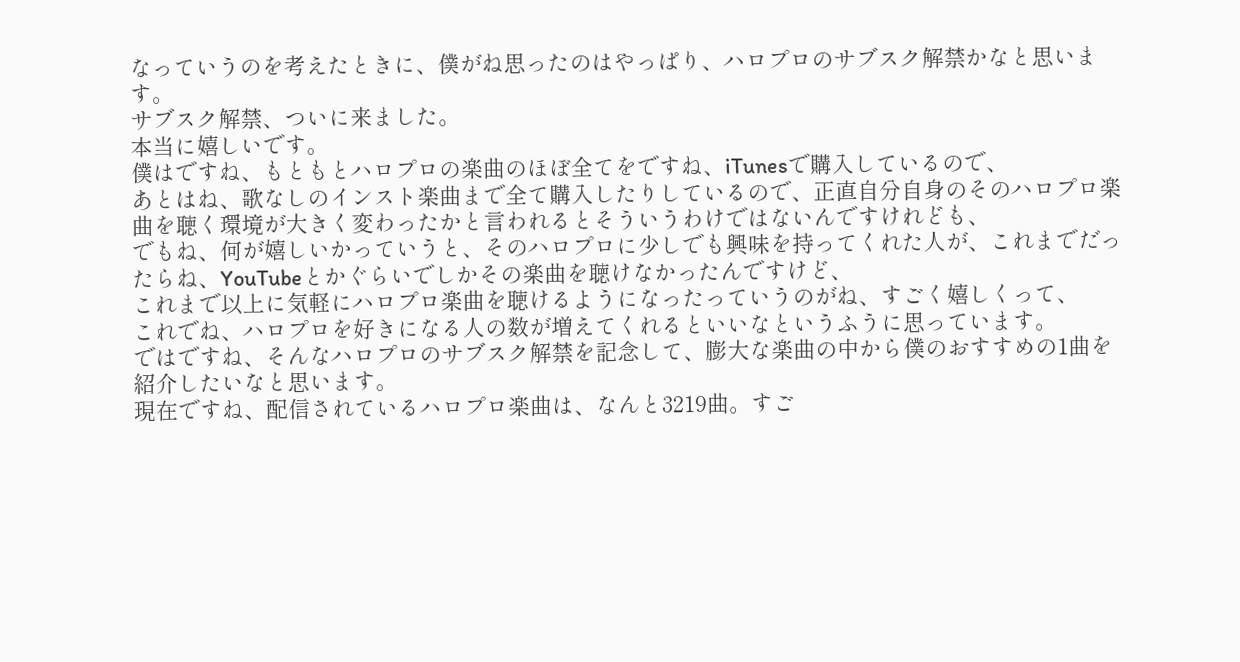なっていうのを考えたときに、僕がね思ったのはやっぱり、ハロプロのサブスク解禁かなと思います。
サブスク解禁、ついに来ました。
本当に嬉しいです。
僕はですね、もともとハロプロの楽曲のほぼ全てをですね、iTunesで購入しているので、
あとはね、歌なしのインスト楽曲まで全て購入したりしているので、正直自分自身のそのハロプロ楽曲を聴く環境が大きく変わったかと言われるとそういうわけではないんですけれども、
でもね、何が嬉しいかっていうと、そのハロプロに少しでも興味を持ってくれた人が、これまでだったらね、YouTubeとかぐらいでしかその楽曲を聴けなかったんですけど、
これまで以上に気軽にハロプロ楽曲を聴けるようになったっていうのがね、すごく嬉しくって、
これでね、ハロプロを好きになる人の数が増えてくれるといいなというふうに思っています。
ではですね、そんなハロプロのサブスク解禁を記念して、膨大な楽曲の中から僕のおすすめの1曲を紹介したいなと思います。
現在ですね、配信されているハロプロ楽曲は、なんと3219曲。すご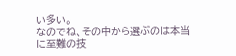い多い。
なのでね、その中から選ぶのは本当に至難の技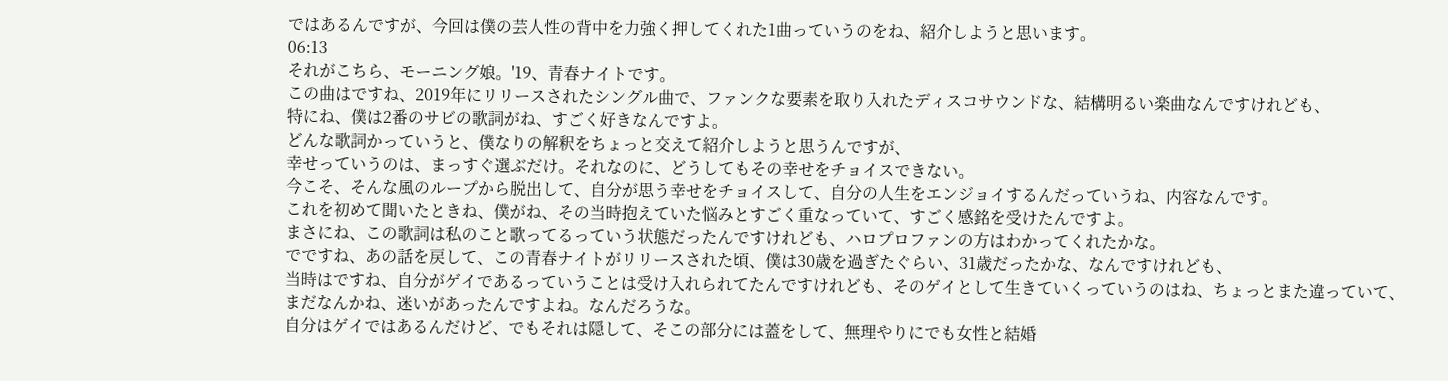ではあるんですが、今回は僕の芸人性の背中を力強く押してくれた1曲っていうのをね、紹介しようと思います。
06:13
それがこちら、モーニング娘。'19、青春ナイトです。
この曲はですね、2019年にリリースされたシングル曲で、ファンクな要素を取り入れたディスコサウンドな、結構明るい楽曲なんですけれども、
特にね、僕は2番のサビの歌詞がね、すごく好きなんですよ。
どんな歌詞かっていうと、僕なりの解釈をちょっと交えて紹介しようと思うんですが、
幸せっていうのは、まっすぐ選ぶだけ。それなのに、どうしてもその幸せをチョイスできない。
今こそ、そんな風のループから脱出して、自分が思う幸せをチョイスして、自分の人生をエンジョイするんだっていうね、内容なんです。
これを初めて聞いたときね、僕がね、その当時抱えていた悩みとすごく重なっていて、すごく感銘を受けたんですよ。
まさにね、この歌詞は私のこと歌ってるっていう状態だったんですけれども、ハロプロファンの方はわかってくれたかな。
でですね、あの話を戻して、この青春ナイトがリリースされた頃、僕は30歳を過ぎたぐらい、31歳だったかな、なんですけれども、
当時はですね、自分がゲイであるっていうことは受け入れられてたんですけれども、そのゲイとして生きていくっていうのはね、ちょっとまた違っていて、
まだなんかね、迷いがあったんですよね。なんだろうな。
自分はゲイではあるんだけど、でもそれは隠して、そこの部分には蓋をして、無理やりにでも女性と結婚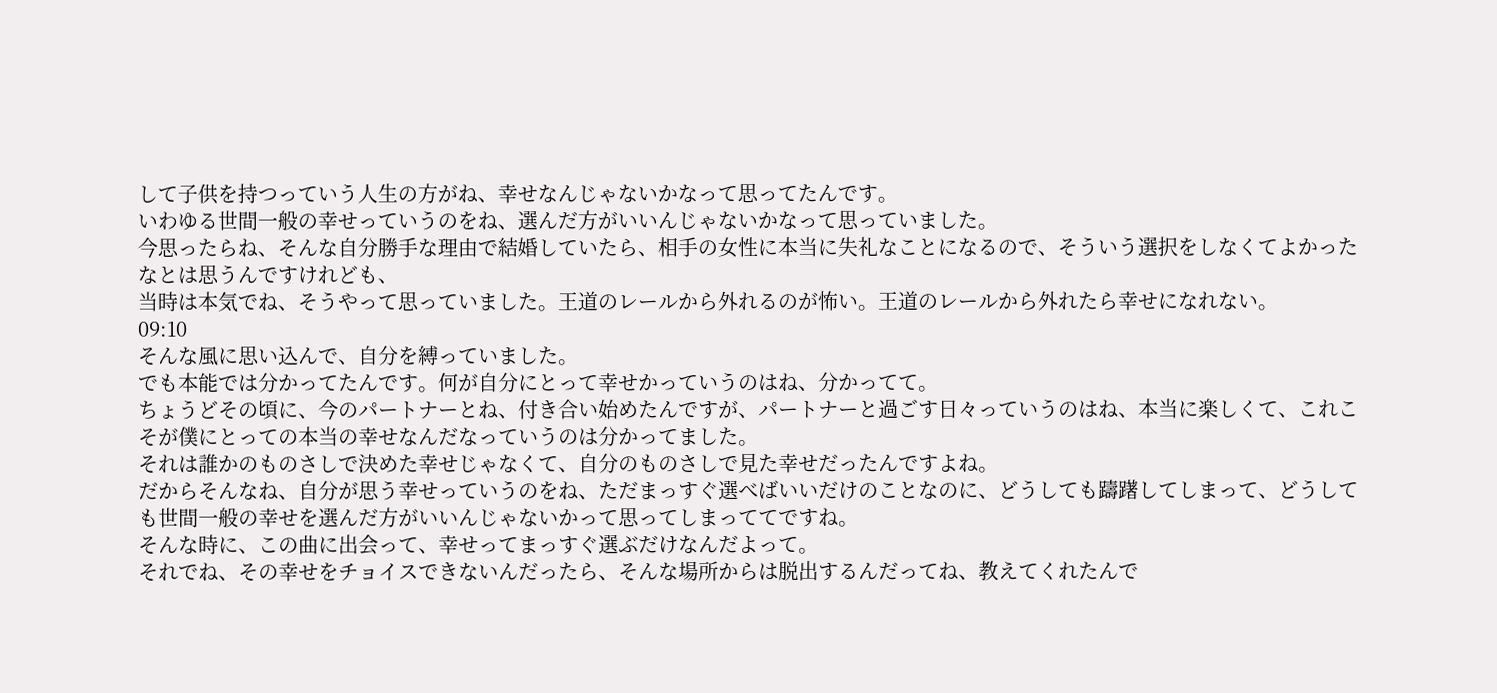して子供を持つっていう人生の方がね、幸せなんじゃないかなって思ってたんです。
いわゆる世間一般の幸せっていうのをね、選んだ方がいいんじゃないかなって思っていました。
今思ったらね、そんな自分勝手な理由で結婚していたら、相手の女性に本当に失礼なことになるので、そういう選択をしなくてよかったなとは思うんですけれども、
当時は本気でね、そうやって思っていました。王道のレールから外れるのが怖い。王道のレールから外れたら幸せになれない。
09:10
そんな風に思い込んで、自分を縛っていました。
でも本能では分かってたんです。何が自分にとって幸せかっていうのはね、分かってて。
ちょうどその頃に、今のパートナーとね、付き合い始めたんですが、パートナーと過ごす日々っていうのはね、本当に楽しくて、これこそが僕にとっての本当の幸せなんだなっていうのは分かってました。
それは誰かのものさしで決めた幸せじゃなくて、自分のものさしで見た幸せだったんですよね。
だからそんなね、自分が思う幸せっていうのをね、ただまっすぐ選べばいいだけのことなのに、どうしても躊躇してしまって、どうしても世間一般の幸せを選んだ方がいいんじゃないかって思ってしまっててですね。
そんな時に、この曲に出会って、幸せってまっすぐ選ぶだけなんだよって。
それでね、その幸せをチョイスできないんだったら、そんな場所からは脱出するんだってね、教えてくれたんで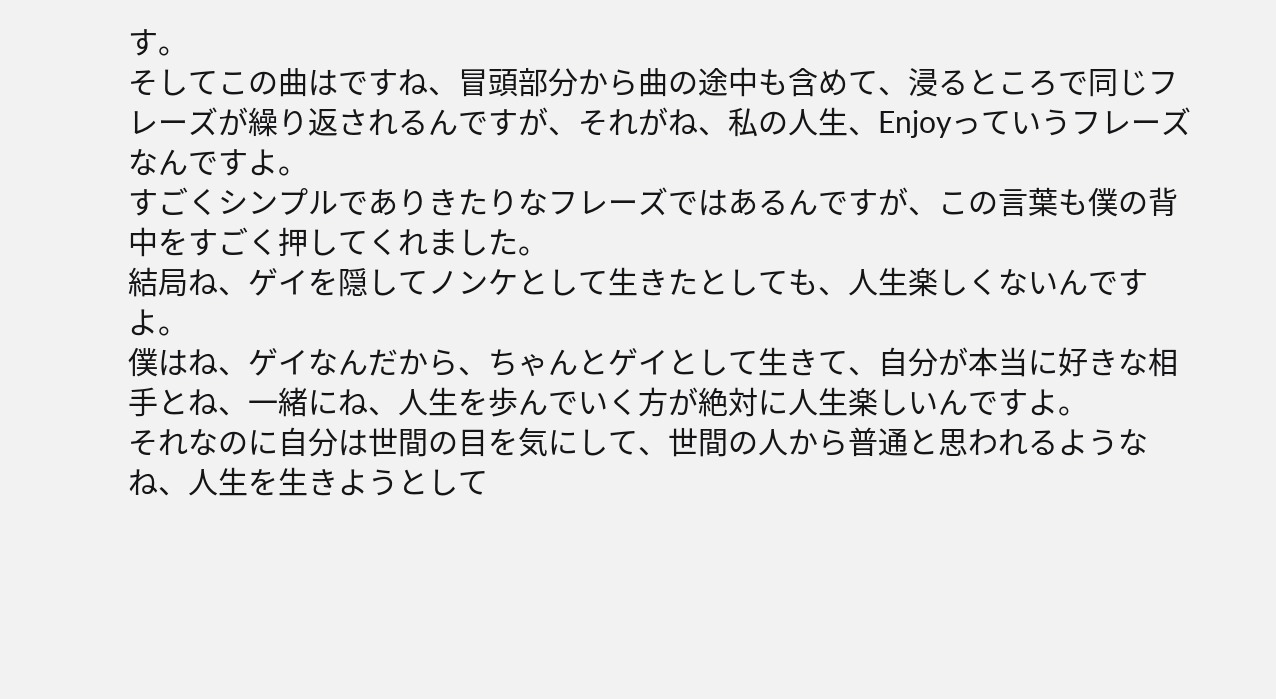す。
そしてこの曲はですね、冒頭部分から曲の途中も含めて、浸るところで同じフレーズが繰り返されるんですが、それがね、私の人生、Enjoyっていうフレーズなんですよ。
すごくシンプルでありきたりなフレーズではあるんですが、この言葉も僕の背中をすごく押してくれました。
結局ね、ゲイを隠してノンケとして生きたとしても、人生楽しくないんですよ。
僕はね、ゲイなんだから、ちゃんとゲイとして生きて、自分が本当に好きな相手とね、一緒にね、人生を歩んでいく方が絶対に人生楽しいんですよ。
それなのに自分は世間の目を気にして、世間の人から普通と思われるようなね、人生を生きようとして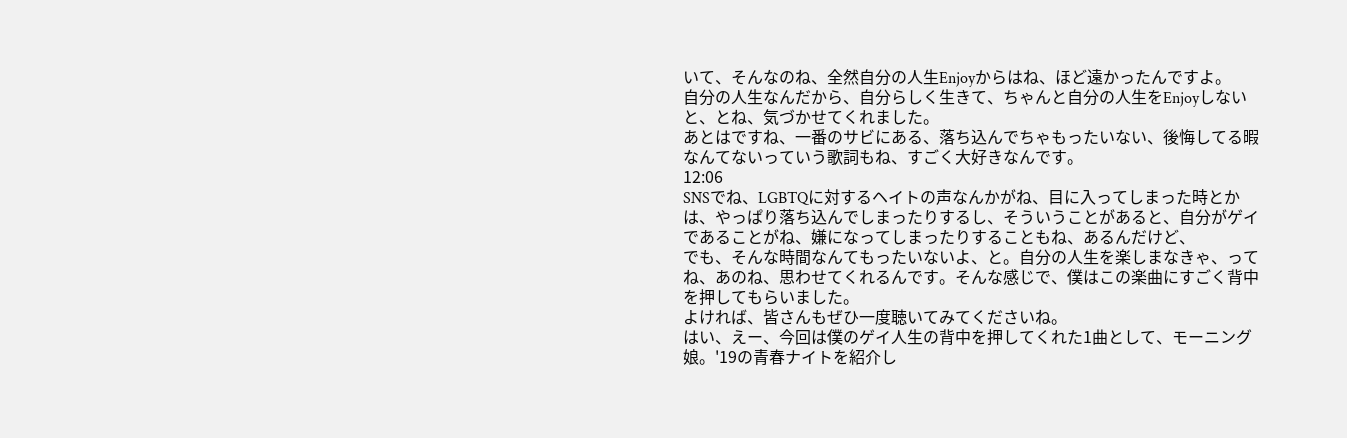いて、そんなのね、全然自分の人生Enjoyからはね、ほど遠かったんですよ。
自分の人生なんだから、自分らしく生きて、ちゃんと自分の人生をEnjoyしないと、とね、気づかせてくれました。
あとはですね、一番のサビにある、落ち込んでちゃもったいない、後悔してる暇なんてないっていう歌詞もね、すごく大好きなんです。
12:06
SNSでね、LGBTQに対するヘイトの声なんかがね、目に入ってしまった時とかは、やっぱり落ち込んでしまったりするし、そういうことがあると、自分がゲイであることがね、嫌になってしまったりすることもね、あるんだけど、
でも、そんな時間なんてもったいないよ、と。自分の人生を楽しまなきゃ、ってね、あのね、思わせてくれるんです。そんな感じで、僕はこの楽曲にすごく背中を押してもらいました。
よければ、皆さんもぜひ一度聴いてみてくださいね。
はい、えー、今回は僕のゲイ人生の背中を押してくれた1曲として、モーニング娘。'19の青春ナイトを紹介し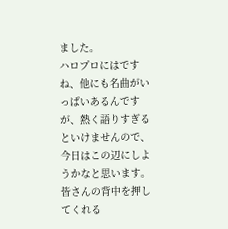ました。
ハロプロにはですね、他にも名曲がいっぱいあるんですが、熱く語りすぎるといけませんので、今日はこの辺にしようかなと思います。
皆さんの背中を押してくれる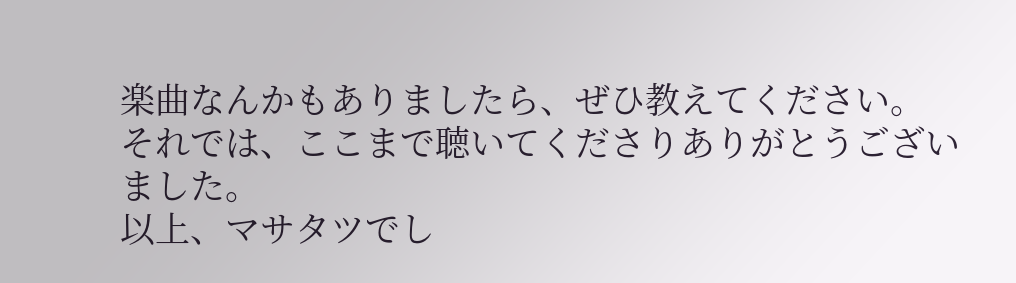楽曲なんかもありましたら、ぜひ教えてください。
それでは、ここまで聴いてくださりありがとうございました。
以上、マサタツでし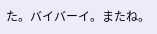た。バイバーイ。またね。